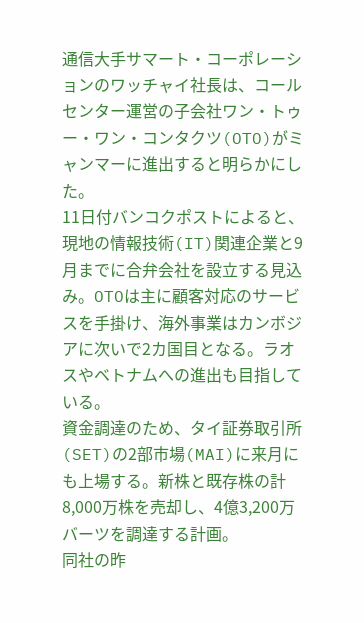通信大手サマート・コーポレーションのワッチャイ社長は、コールセンター運営の子会社ワン・トゥー・ワン・コンタクツ(OTO)がミャンマーに進出すると明らかにした。
11日付バンコクポストによると、現地の情報技術(IT)関連企業と9月までに合弁会社を設立する見込み。OTOは主に顧客対応のサービスを手掛け、海外事業はカンボジアに次いで2カ国目となる。ラオスやベトナムへの進出も目指している。
資金調達のため、タイ証券取引所(SET)の2部市場(MAI)に来月にも上場する。新株と既存株の計8,000万株を売却し、4億3,200万バーツを調達する計画。
同社の昨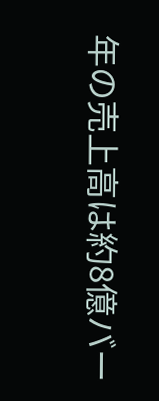年の売上高は約8億バー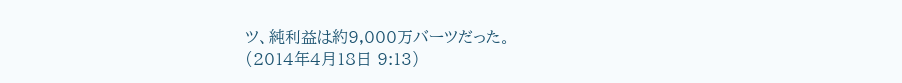ツ、純利益は約9,000万バーツだった。
(2014年4月18日 9:13)